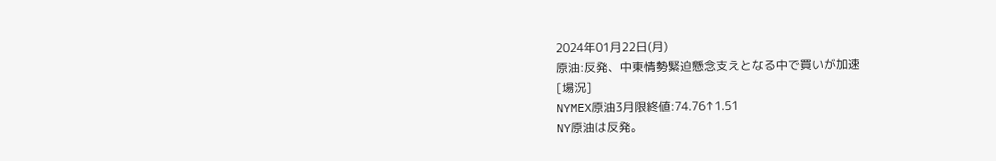2024年01月22日(月)
原油:反発、中東情勢緊迫懸念支えとなる中で買いが加速
[場況]
NYMEX原油3月限終値:74.76↑1.51
NY原油は反発。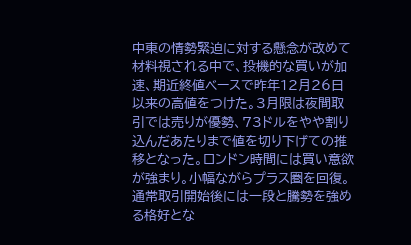中東の情勢緊迫に対する懸念が改めて材料視される中で、投機的な買いが加速、期近終値ベースで昨年12月26日以来の高値をつけた。3月限は夜間取引では売りが優勢、73ドルをやや割り込んだあたりまで値を切り下げての推移となった。ロンドン時間には買い意欲が強まり。小幅ながらプラス圏を回復。通常取引開始後には一段と騰勢を強める格好とな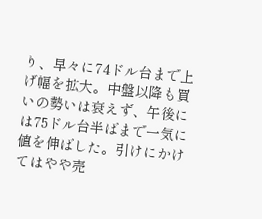り、早々に74ドル台まで上げ幅を拡大。中盤以降も買いの勢いは衰えず、午後には75ドル台半ばまで一気に値を伸ばした。引けにかけてはやや売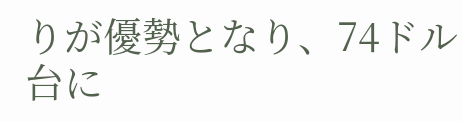りが優勢となり、74ドル台に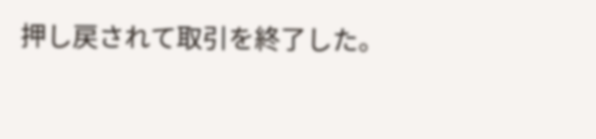押し戻されて取引を終了した。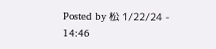Posted by 松 1/22/24 - 14:46